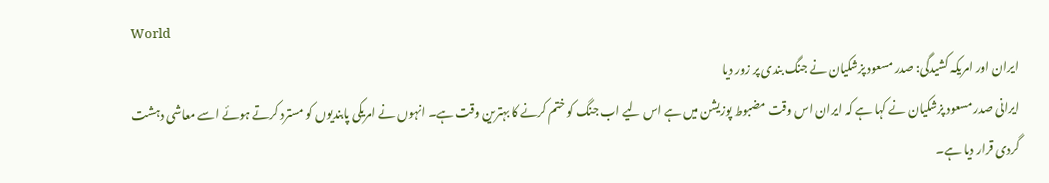World
ایران اور امریکہ کشیدگی: صدر مسعود پزشکیان نے جنگ بندی پر زور دیا
ایرانی صدر مسعود پزشکیان نے کہا ہے کہ ایران اس وقت مضبوط پوزیشن میں ہے اس لیے اب جنگ کو ختم کرنے کا بہترین وقت ہے۔ انہوں نے امریکی پابندیوں کو مسترد کرتے ہوئے اسے معاشی دہشت گردی قرار دیا ہے۔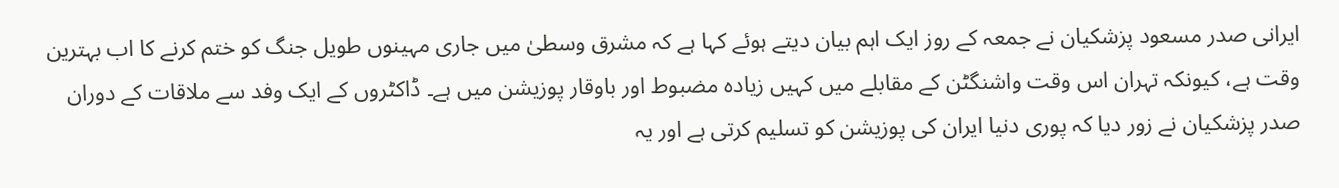ایرانی صدر مسعود پزشکیان نے جمعہ کے روز ایک اہم بیان دیتے ہوئے کہا ہے کہ مشرق وسطیٰ میں جاری مہینوں طویل جنگ کو ختم کرنے کا اب بہترین وقت ہے، کیونکہ تہران اس وقت واشنگٹن کے مقابلے میں کہیں زیادہ مضبوط اور باوقار پوزیشن میں ہے۔ ڈاکٹروں کے ایک وفد سے ملاقات کے دوران صدر پزشکیان نے زور دیا کہ پوری دنیا ایران کی پوزیشن کو تسلیم کرتی ہے اور یہ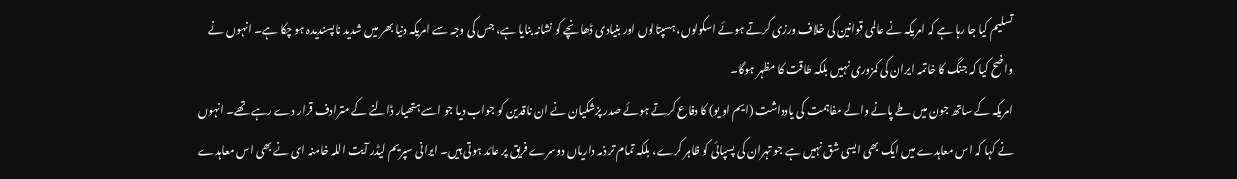تسلیم کیا جا رہا ہے کہ امریکہ نے عالمی قوانین کی خلاف ورزی کرتے ہوئے اسکولوں، ہسپتالوں اور بنیادی ڈھانچے کو نشانہ بنایا ہے، جس کی وجہ سے امریکہ دنیا بھر میں شدید ناپسندیدہ ہو چکا ہے۔ انہوں نے واضح کیا کہ جنگ کا خاتمہ ایران کی کمزوری نہیں بلکہ طاقت کا مظہر ہوگا۔
امریکہ کے ساتھ جون میں طے پانے والے مفاہمت کی یادداشت (ایم او یو) کا دفاع کرتے ہوئے صدر پزشکیان نے ان ناقدین کو جواب دیا جو اسے ہتھیار ڈالنے کے مترادف قرار دے رہے تھے۔ انہوں نے کہا کہ اس معاہدے میں ایک بھی ایسی شق نہیں ہے جو تہران کی پسپائی کو ظاہر کرے، بلکہ تمام تر ذمہ داریاں دوسرے فریق پر عائد ہوتی ہیں۔ ایرانی سپریم لیڈر آیت اللہ خامنہ ای نے بھی اس معاہدے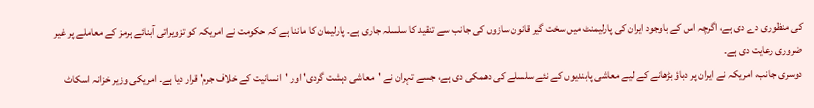کی منظوری دے دی ہے، اگرچہ اس کے باوجود ایران کی پارلیمنٹ میں سخت گیر قانون سازوں کی جانب سے تنقید کا سلسلہ جاری ہے۔ پارلیمان کا ماننا ہے کہ حکومت نے امریکہ کو تزویراتی آبنائے ہرمز کے معاملے پر غیر ضروری رعایت دی ہے۔
دوسری جانب، امریکہ نے ایران پر دباؤ بڑھانے کے لیے معاشی پابندیوں کے نئے سلسلے کی دھمکی دی ہے، جسے تہران نے 'معاشی دہشت گردی' اور 'انسانیت کے خلاف جرم' قرار دیا ہے۔ امریکی وزیر خزانہ اسکاٹ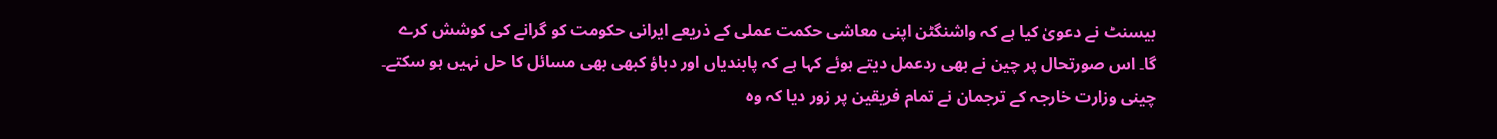بیسنٹ نے دعویٰ کیا ہے کہ واشنگٹن اپنی معاشی حکمت عملی کے ذریعے ایرانی حکومت کو گرانے کی کوشش کرے گا۔ اس صورتحال پر چین نے بھی ردعمل دیتے ہوئے کہا ہے کہ پابندیاں اور دباؤ کبھی بھی مسائل کا حل نہیں ہو سکتے۔ چینی وزارت خارجہ کے ترجمان نے تمام فریقین پر زور دیا کہ وہ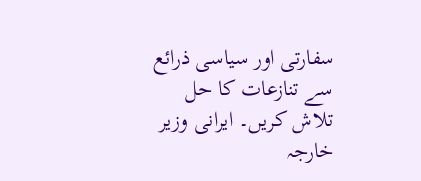سفارتی اور سیاسی ذرائع سے تنازعات کا حل تلاش کریں۔ ایرانی وزیر خارجہ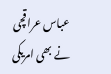عباس عراقچی نے بھی امریکی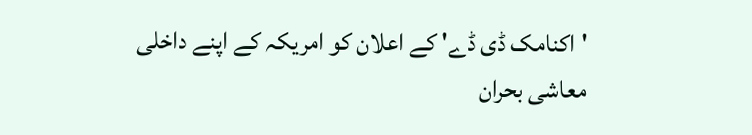'اکنامک ڈی ڈے' کے اعلان کو امریکہ کے اپنے داخلی معاشی بحران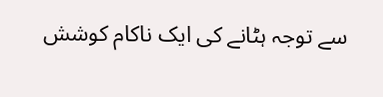سے توجہ ہٹانے کی ایک ناکام کوشش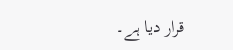قرار دیا ہے۔